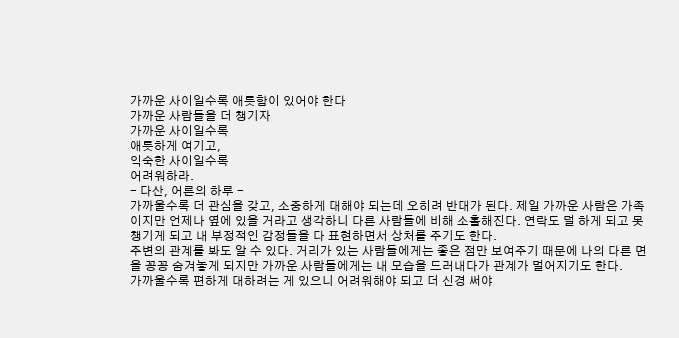가까운 사이일수록 애틋함이 있어야 한다
가까운 사람들을 더 챙기자
가까운 사이일수록
애틋하게 여기고,
익숙한 사이일수록
어려워하라.
- 다산, 어른의 하루 -
가까울수록 더 관심을 갖고, 소중하게 대해야 되는데 오히려 반대가 된다. 제일 가까운 사람은 가족이지만 언제나 옆에 있을 거라고 생각하니 다른 사람들에 비해 소홀해진다. 연락도 덜 하게 되고 못 챙기게 되고 내 부정적인 감정들을 다 표현하면서 상처를 주기도 한다.
주변의 관계를 봐도 알 수 있다. 거리가 있는 사람들에게는 좋은 점만 보여주기 때문에 나의 다른 면을 꽁꽁 숨겨놓게 되지만 가까운 사람들에게는 내 모습을 드러내다가 관계가 멀어지기도 한다.
가까울수록 편하게 대하려는 게 있으니 어려워해야 되고 더 신경 써야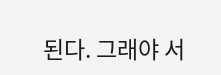된다. 그래야 서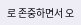로 존중하면서 오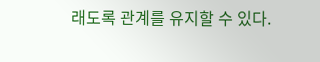래도록 관계를 유지할 수 있다.